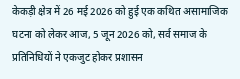केकड़ी क्षेत्र में 26 मई 2026 को हुई एक कथित असामाजिक घटना को लेकर आज, 5 जून 2026 को, सर्व समाज के प्रतिनिधियों ने एकजुट होकर प्रशासन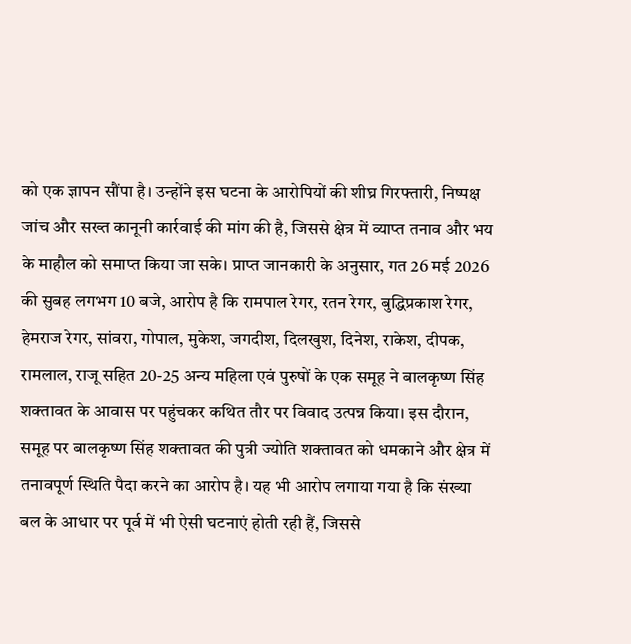को एक ज्ञापन सौंपा है। उन्होंने इस घटना के आरोपियों की शीघ्र गिरफ्तारी, निष्पक्ष जांच और सख्त कानूनी कार्रवाई की मांग की है, जिससे क्षेत्र में व्याप्त तनाव और भय के माहौल को समाप्त किया जा सके। प्राप्त जानकारी के अनुसार, गत 26 मई 2026 की सुबह लगभग 10 बजे, आरोप है कि रामपाल रेगर, रतन रेगर, बुद्धिप्रकाश रेगर, हेमराज रेगर, सांवरा, गोपाल, मुकेश, जगदीश, दिलखुश, दिनेश, राकेश, दीपक, रामलाल, राजू सहित 20-25 अन्य महिला एवं पुरुषों के एक समूह ने बालकृष्ण सिंह शक्तावत के आवास पर पहुंचकर कथित तौर पर विवाद उत्पन्न किया। इस दौरान, समूह पर बालकृष्ण सिंह शक्तावत की पुत्री ज्योति शक्तावत को धमकाने और क्षेत्र में तनावपूर्ण स्थिति पैदा करने का आरोप है। यह भी आरोप लगाया गया है कि संख्या बल के आधार पर पूर्व में भी ऐसी घटनाएं होती रही हैं, जिससे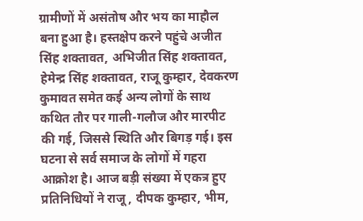ग्रामीणों में असंतोष और भय का माहौल बना हुआ है। हस्तक्षेप करने पहुंचे अजीत सिंह शक्तावत, अभिजीत सिंह शक्तावत, हेमेन्द्र सिंह शक्तावत, राजू कुम्हार, देवकरण कुमावत समेत कई अन्य लोगों के साथ कथित तौर पर गाली-गलौज और मारपीट की गई, जिससे स्थिति और बिगड़ गई। इस घटना से सर्व समाज के लोगों में गहरा आक्रोश है। आज बड़ी संख्या में एकत्र हुए प्रतिनिधियों ने राजू, दीपक कुम्हार, भीम,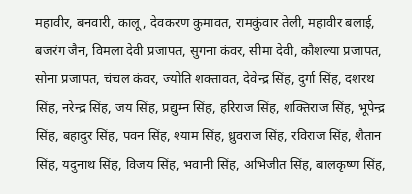महावीर, बनवारी, कालू, देवकरण कुमावत, रामकुंवार तेली, महावीर बलाई, बजरंग जैन, विमला देवी प्रजापत, सुगना कंवर, सीमा देवी, कौशल्या प्रजापत, सोना प्रजापत, चंचल कंवर, ज्योति शक्तावत, देवेन्द्र सिंह, दुर्गा सिंह, दशरथ सिंह, नरेन्द्र सिंह, जय सिंह, प्रद्युम्न सिंह, हरिराज सिंह, शक्तिराज सिंह, भूपेन्द्र सिंह, बहादुर सिंह, पवन सिंह, श्याम सिंह, ध्रुवराज सिंह, रविराज सिंह, शैतान सिंह, यदुनाथ सिंह, विजय सिंह, भवानी सिंह, अभिजीत सिंह, बालकृष्ण सिंह,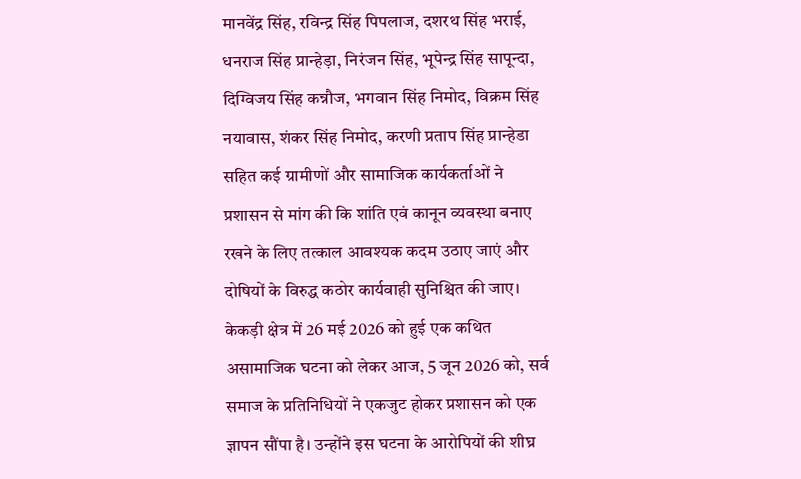मानवेंद्र सिंह, रविन्द्र सिंह पिपलाज, दशरथ सिंह भराई, धनराज सिंह प्रान्हेड़ा, निरंजन सिंह, भूपेन्द्र सिंह सापून्दा, दिग्विजय सिंह कन्नौज, भगवान सिंह निमोद, विक्रम सिंह नयावास, शंकर सिंह निमोद, करणी प्रताप सिंह प्रान्हेडा सहित कई ग्रामीणों और सामाजिक कार्यकर्ताओं ने प्रशासन से मांग की कि शांति एवं कानून व्यवस्था बनाए रखने के लिए तत्काल आवश्यक कदम उठाए जाएं और दोषियों के विरुद्ध कठोर कार्यवाही सुनिश्चित की जाए।
केकड़ी क्षेत्र में 26 मई 2026 को हुई एक कथित असामाजिक घटना को लेकर आज, 5 जून 2026 को, सर्व समाज के प्रतिनिधियों ने एकजुट होकर प्रशासन को एक ज्ञापन सौंपा है। उन्होंने इस घटना के आरोपियों की शीघ्र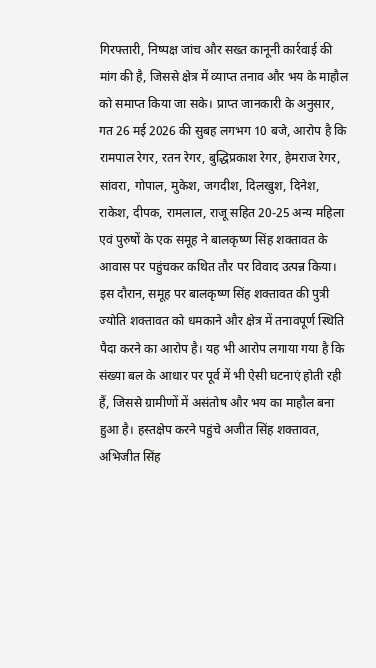गिरफ्तारी, निष्पक्ष जांच और सख्त कानूनी कार्रवाई की मांग की है, जिससे क्षेत्र में व्याप्त तनाव और भय के माहौल को समाप्त किया जा सके। प्राप्त जानकारी के अनुसार, गत 26 मई 2026 की सुबह लगभग 10 बजे, आरोप है कि रामपाल रेगर, रतन रेगर, बुद्धिप्रकाश रेगर, हेमराज रेगर, सांवरा, गोपाल, मुकेश, जगदीश, दिलखुश, दिनेश, राकेश, दीपक, रामलाल, राजू सहित 20-25 अन्य महिला एवं पुरुषों के एक समूह ने बालकृष्ण सिंह शक्तावत के आवास पर पहुंचकर कथित तौर पर विवाद उत्पन्न किया। इस दौरान, समूह पर बालकृष्ण सिंह शक्तावत की पुत्री ज्योति शक्तावत को धमकाने और क्षेत्र में तनावपूर्ण स्थिति पैदा करने का आरोप है। यह भी आरोप लगाया गया है कि संख्या बल के आधार पर पूर्व में भी ऐसी घटनाएं होती रही हैं, जिससे ग्रामीणों में असंतोष और भय का माहौल बना हुआ है। हस्तक्षेप करने पहुंचे अजीत सिंह शक्तावत, अभिजीत सिंह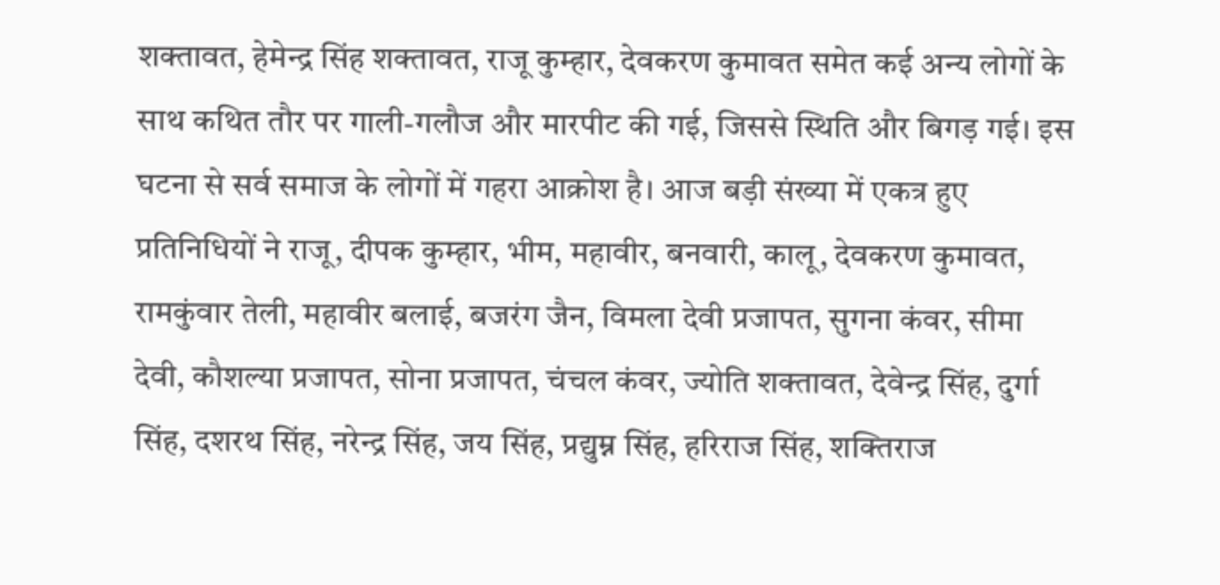शक्तावत, हेमेन्द्र सिंह शक्तावत, राजू कुम्हार, देवकरण कुमावत समेत कई अन्य लोगों के साथ कथित तौर पर गाली-गलौज और मारपीट की गई, जिससे स्थिति और बिगड़ गई। इस घटना से सर्व समाज के लोगों में गहरा आक्रोश है। आज बड़ी संख्या में एकत्र हुए प्रतिनिधियों ने राजू, दीपक कुम्हार, भीम, महावीर, बनवारी, कालू, देवकरण कुमावत, रामकुंवार तेली, महावीर बलाई, बजरंग जैन, विमला देवी प्रजापत, सुगना कंवर, सीमा देवी, कौशल्या प्रजापत, सोना प्रजापत, चंचल कंवर, ज्योति शक्तावत, देवेन्द्र सिंह, दुर्गा सिंह, दशरथ सिंह, नरेन्द्र सिंह, जय सिंह, प्रद्युम्न सिंह, हरिराज सिंह, शक्तिराज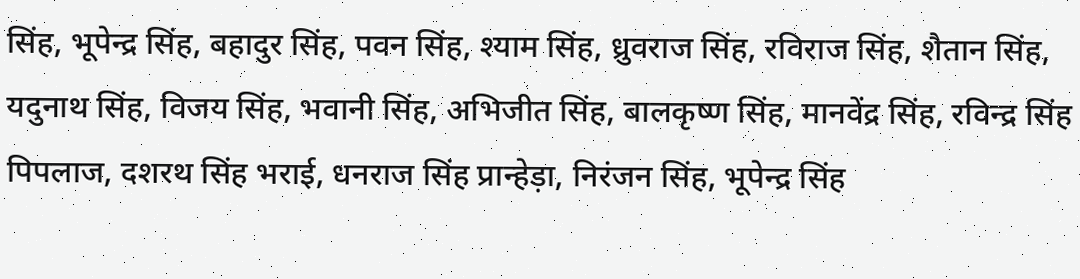सिंह, भूपेन्द्र सिंह, बहादुर सिंह, पवन सिंह, श्याम सिंह, ध्रुवराज सिंह, रविराज सिंह, शैतान सिंह, यदुनाथ सिंह, विजय सिंह, भवानी सिंह, अभिजीत सिंह, बालकृष्ण सिंह, मानवेंद्र सिंह, रविन्द्र सिंह पिपलाज, दशरथ सिंह भराई, धनराज सिंह प्रान्हेड़ा, निरंजन सिंह, भूपेन्द्र सिंह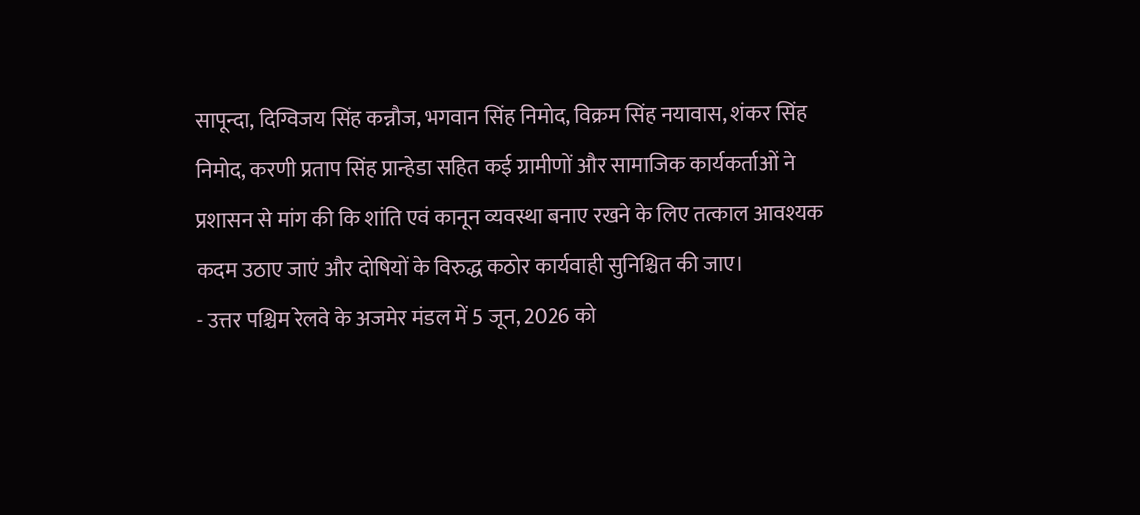सापून्दा, दिग्विजय सिंह कन्नौज, भगवान सिंह निमोद, विक्रम सिंह नयावास, शंकर सिंह निमोद, करणी प्रताप सिंह प्रान्हेडा सहित कई ग्रामीणों और सामाजिक कार्यकर्ताओं ने प्रशासन से मांग की कि शांति एवं कानून व्यवस्था बनाए रखने के लिए तत्काल आवश्यक कदम उठाए जाएं और दोषियों के विरुद्ध कठोर कार्यवाही सुनिश्चित की जाए।
- उत्तर पश्चिम रेलवे के अजमेर मंडल में 5 जून, 2026 को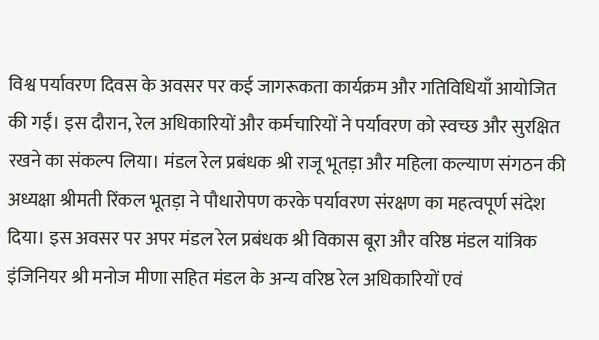विश्व पर्यावरण दिवस के अवसर पर कई जागरूकता कार्यक्रम और गतिविधियाँ आयोजित की गईं। इस दौरान, रेल अधिकारियों और कर्मचारियों ने पर्यावरण को स्वच्छ और सुरक्षित रखने का संकल्प लिया। मंडल रेल प्रबंधक श्री राजू भूतड़ा और महिला कल्याण संगठन की अध्यक्षा श्रीमती रिंकल भूतड़ा ने पौधारोपण करके पर्यावरण संरक्षण का महत्वपूर्ण संदेश दिया। इस अवसर पर अपर मंडल रेल प्रबंधक श्री विकास बूरा और वरिष्ठ मंडल यांत्रिक इंजिनियर श्री मनोज मीणा सहित मंडल के अन्य वरिष्ठ रेल अधिकारियों एवं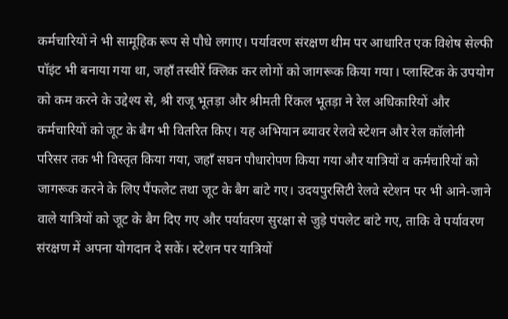कर्मचारियों ने भी सामूहिक रूप से पौधे लगाए। पर्यावरण संरक्षण थीम पर आधारित एक विशेष सेल्फी पॉइंट भी बनाया गया था, जहाँ तस्वीरें क्लिक कर लोगों को जागरूक किया गया। प्लास्टिक के उपयोग को कम करने के उद्देश्य से, श्री राजू भूतड़ा और श्रीमती रिंकल भूतड़ा ने रेल अधिकारियों और कर्मचारियों को जूट के बैग भी वितरित किए। यह अभियान ब्यावर रेलवे स्टेशन और रेल कॉलोनी परिसर तक भी विस्तृत किया गया, जहाँ सघन पौधारोपण किया गया और यात्रियों व कर्मचारियों को जागरूक करने के लिए पैंफलेट तथा जूट के बैग बांटे गए। उदयपुरसिटी रेलवे स्टेशन पर भी आने-जाने वाले यात्रियों को जूट के बैग दिए गए और पर्यावरण सुरक्षा से जुड़े पंपलेट बांटे गए, ताकि वे पर्यावरण संरक्षण में अपना योगदान दे सकें। स्टेशन पर यात्रियों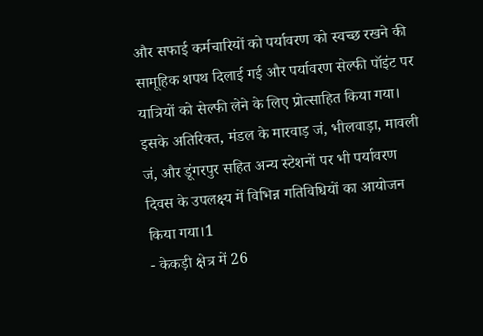और सफाई कर्मचारियों को पर्यावरण को स्वच्छ रखने की सामूहिक शपथ दिलाई गई और पर्यावरण सेल्फी पॉइंट पर यात्रियों को सेल्फी लेने के लिए प्रोत्साहित किया गया। इसके अतिरिक्त, मंडल के मारवाड़ जं, भीलवाड़ा, मावली जं, और डूंगरपुर सहित अन्य स्टेशनों पर भी पर्यावरण दिवस के उपलक्ष्य में विभिन्न गतिविधियों का आयोजन किया गया।1
- केकड़ी क्षेत्र में 26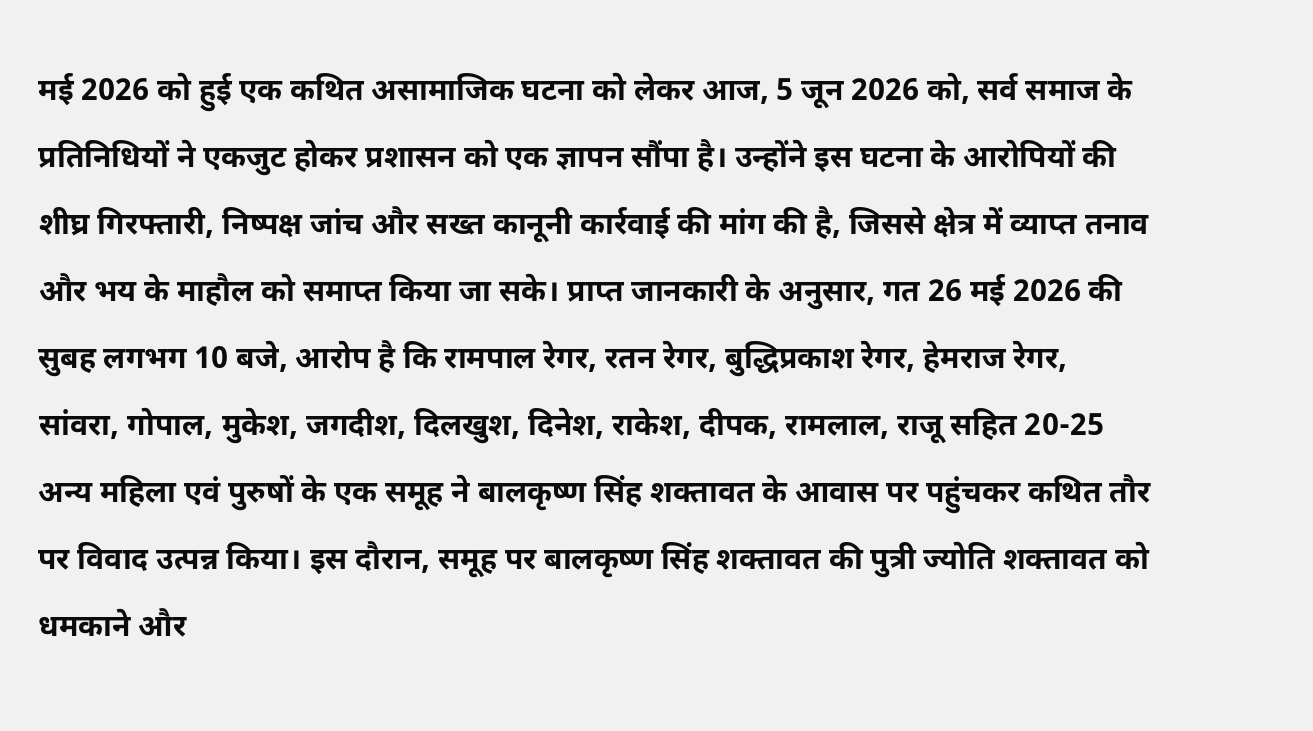मई 2026 को हुई एक कथित असामाजिक घटना को लेकर आज, 5 जून 2026 को, सर्व समाज के प्रतिनिधियों ने एकजुट होकर प्रशासन को एक ज्ञापन सौंपा है। उन्होंने इस घटना के आरोपियों की शीघ्र गिरफ्तारी, निष्पक्ष जांच और सख्त कानूनी कार्रवाई की मांग की है, जिससे क्षेत्र में व्याप्त तनाव और भय के माहौल को समाप्त किया जा सके। प्राप्त जानकारी के अनुसार, गत 26 मई 2026 की सुबह लगभग 10 बजे, आरोप है कि रामपाल रेगर, रतन रेगर, बुद्धिप्रकाश रेगर, हेमराज रेगर, सांवरा, गोपाल, मुकेश, जगदीश, दिलखुश, दिनेश, राकेश, दीपक, रामलाल, राजू सहित 20-25 अन्य महिला एवं पुरुषों के एक समूह ने बालकृष्ण सिंह शक्तावत के आवास पर पहुंचकर कथित तौर पर विवाद उत्पन्न किया। इस दौरान, समूह पर बालकृष्ण सिंह शक्तावत की पुत्री ज्योति शक्तावत को धमकाने और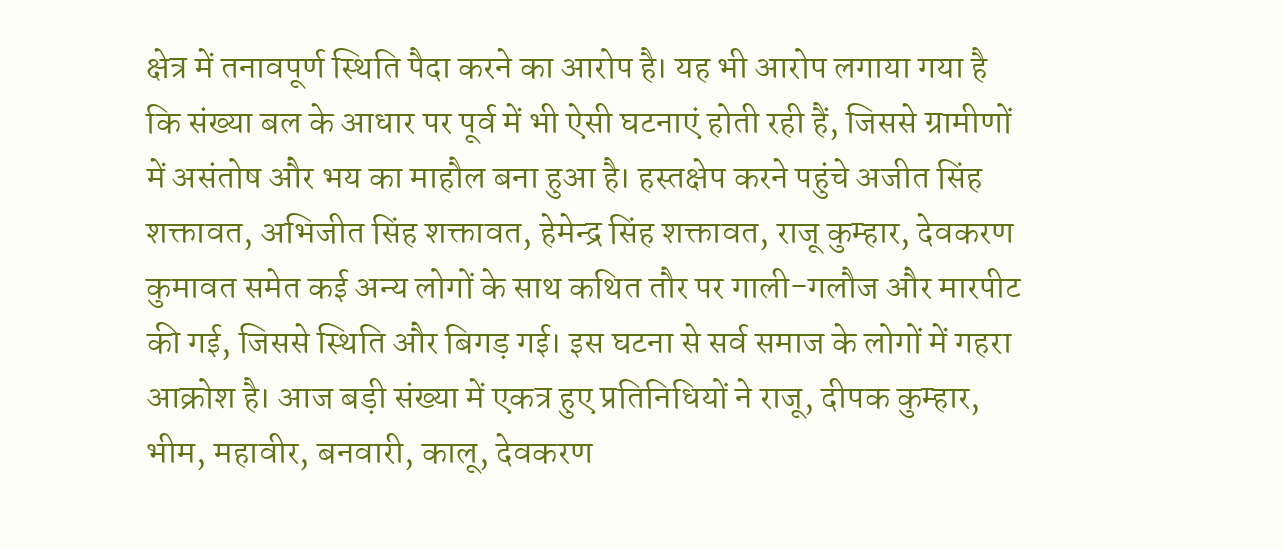क्षेत्र में तनावपूर्ण स्थिति पैदा करने का आरोप है। यह भी आरोप लगाया गया है कि संख्या बल के आधार पर पूर्व में भी ऐसी घटनाएं होती रही हैं, जिससे ग्रामीणों में असंतोष और भय का माहौल बना हुआ है। हस्तक्षेप करने पहुंचे अजीत सिंह शक्तावत, अभिजीत सिंह शक्तावत, हेमेन्द्र सिंह शक्तावत, राजू कुम्हार, देवकरण कुमावत समेत कई अन्य लोगों के साथ कथित तौर पर गाली-गलौज और मारपीट की गई, जिससे स्थिति और बिगड़ गई। इस घटना से सर्व समाज के लोगों में गहरा आक्रोश है। आज बड़ी संख्या में एकत्र हुए प्रतिनिधियों ने राजू, दीपक कुम्हार, भीम, महावीर, बनवारी, कालू, देवकरण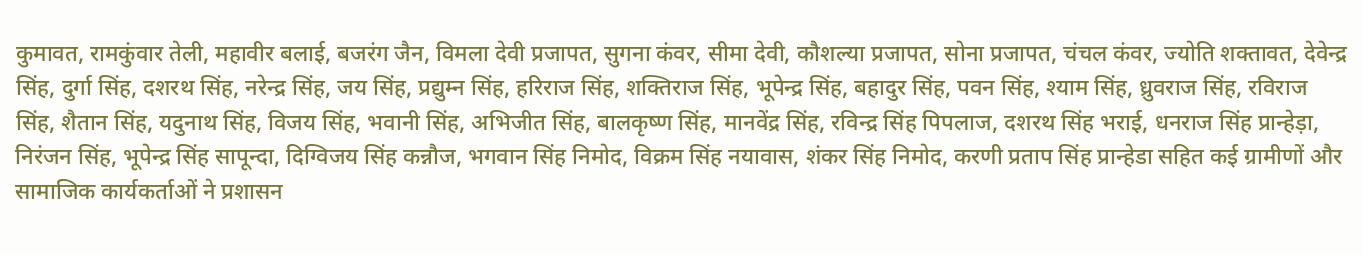कुमावत, रामकुंवार तेली, महावीर बलाई, बजरंग जैन, विमला देवी प्रजापत, सुगना कंवर, सीमा देवी, कौशल्या प्रजापत, सोना प्रजापत, चंचल कंवर, ज्योति शक्तावत, देवेन्द्र सिंह, दुर्गा सिंह, दशरथ सिंह, नरेन्द्र सिंह, जय सिंह, प्रद्युम्न सिंह, हरिराज सिंह, शक्तिराज सिंह, भूपेन्द्र सिंह, बहादुर सिंह, पवन सिंह, श्याम सिंह, ध्रुवराज सिंह, रविराज सिंह, शैतान सिंह, यदुनाथ सिंह, विजय सिंह, भवानी सिंह, अभिजीत सिंह, बालकृष्ण सिंह, मानवेंद्र सिंह, रविन्द्र सिंह पिपलाज, दशरथ सिंह भराई, धनराज सिंह प्रान्हेड़ा, निरंजन सिंह, भूपेन्द्र सिंह सापून्दा, दिग्विजय सिंह कन्नौज, भगवान सिंह निमोद, विक्रम सिंह नयावास, शंकर सिंह निमोद, करणी प्रताप सिंह प्रान्हेडा सहित कई ग्रामीणों और सामाजिक कार्यकर्ताओं ने प्रशासन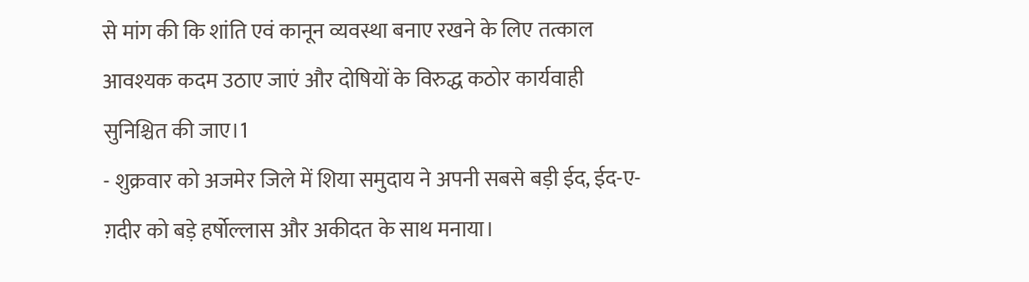से मांग की कि शांति एवं कानून व्यवस्था बनाए रखने के लिए तत्काल आवश्यक कदम उठाए जाएं और दोषियों के विरुद्ध कठोर कार्यवाही सुनिश्चित की जाए।1
- शुक्रवार को अजमेर जिले में शिया समुदाय ने अपनी सबसे बड़ी ईद, ईद-ए-ग़दीर को बड़े हर्षोल्लास और अकीदत के साथ मनाया।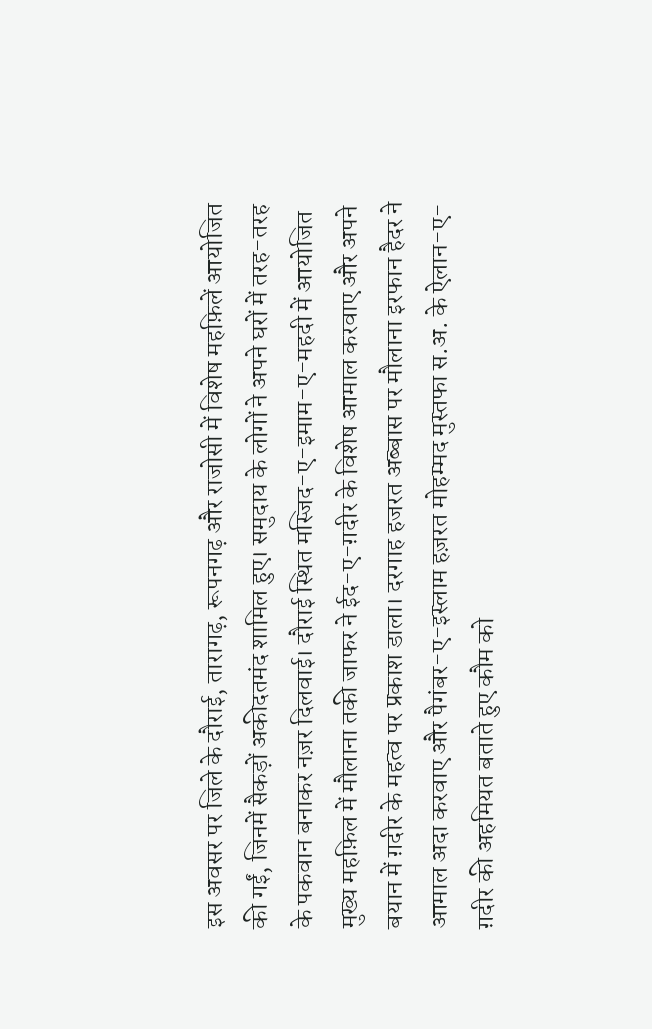इस अवसर पर जिले के दौराई, तारागढ़, रूपनगढ़ और राजोसी में विशेष महफ़िलें आयोजित की गईं, जिनमें सैकड़ों अकीदतमंद शामिल हुए। समुदाय के लोगों ने अपने घरों में तरह-तरह के पकवान बनाकर नज़र दिलवाई। दौराई स्थित मस्जिद-ए-इमाम-ए-महदी में आयोजित मुख्य महफ़िल में मौलाना तकी जाफर ने ईद-ए-ग़दीर के विशेष आमाल करवाए और अपने बयान में ग़दीर के महत्व पर प्रकाश डाला। दरगाह हजरत अब्बास पर मौलाना इरफान हैदर ने आमाल अदा करवाए और पैगंबर-ए-इस्लाम हज़रत मोहम्मद मुस्तफा स.अ. के ऐलान-ए-ग़दीर की अहमियत बताते हुए कौम को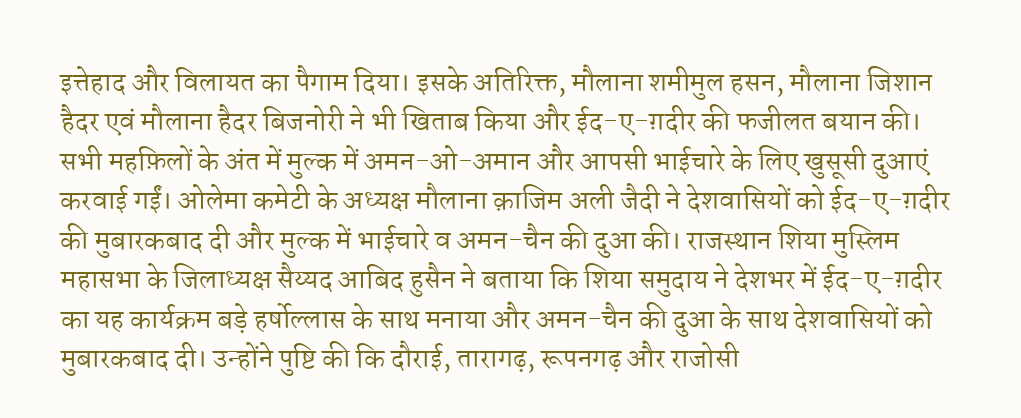इत्तेहाद और विलायत का पैगाम दिया। इसके अतिरिक्त, मौलाना शमीमुल हसन, मौलाना जिशान हैदर एवं मौलाना हैदर बिजनोरी ने भी खिताब किया और ईद-ए-ग़दीर की फजीलत बयान की। सभी महफ़िलों के अंत में मुल्क में अमन-ओ-अमान और आपसी भाईचारे के लिए खुसूसी दुआएं करवाई गईं। ओलेमा कमेटी के अध्यक्ष मौलाना क़ाजिम अली जैदी ने देशवासियों को ईद-ए-ग़दीर की मुबारकबाद दी और मुल्क में भाईचारे व अमन-चैन की दुआ की। राजस्थान शिया मुस्लिम महासभा के जिलाध्यक्ष सैय्यद आबिद हुसैन ने बताया कि शिया समुदाय ने देशभर में ईद-ए-ग़दीर का यह कार्यक्रम बड़े हर्षोल्लास के साथ मनाया और अमन-चैन की दुआ के साथ देशवासियों को मुबारकबाद दी। उन्होंने पुष्टि की कि दौराई, तारागढ़, रूपनगढ़ और राजोसी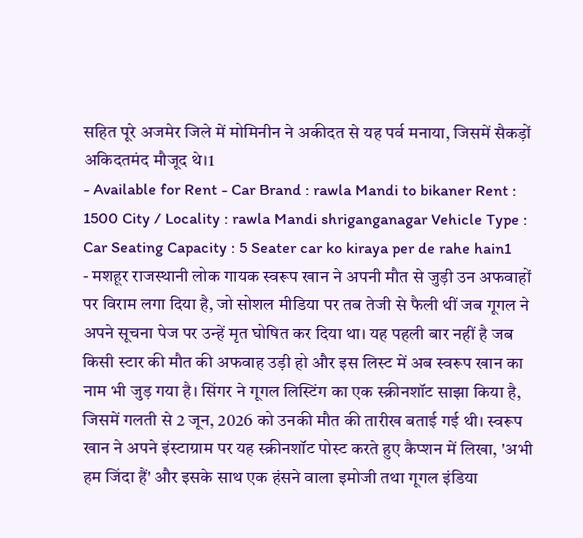सहित पूरे अजमेर जिले में मोमिनीन ने अकीदत से यह पर्व मनाया, जिसमें सैकड़ों अकिदतमंद मौजूद थे।1
- Available for Rent - Car Brand : rawla Mandi to bikaner Rent : 1500 City / Locality : rawla Mandi shriganganagar Vehicle Type : Car Seating Capacity : 5 Seater car ko kiraya per de rahe hain1
- मशहूर राजस्थानी लोक गायक स्वरूप खान ने अपनी मौत से जुड़ी उन अफवाहों पर विराम लगा दिया है, जो सोशल मीडिया पर तब तेजी से फैली थीं जब गूगल ने अपने सूचना पेज पर उन्हें मृत घोषित कर दिया था। यह पहली बार नहीं है जब किसी स्टार की मौत की अफवाह उड़ी हो और इस लिस्ट में अब स्वरूप खान का नाम भी जुड़ गया है। सिंगर ने गूगल लिस्टिंग का एक स्क्रीनशॉट साझा किया है, जिसमें गलती से 2 जून, 2026 को उनकी मौत की तारीख बताई गई थी। स्वरूप खान ने अपने इंस्टाग्राम पर यह स्क्रीनशॉट पोस्ट करते हुए कैप्शन में लिखा, 'अभी हम जिंदा हैं' और इसके साथ एक हंसने वाला इमोजी तथा गूगल इंडिया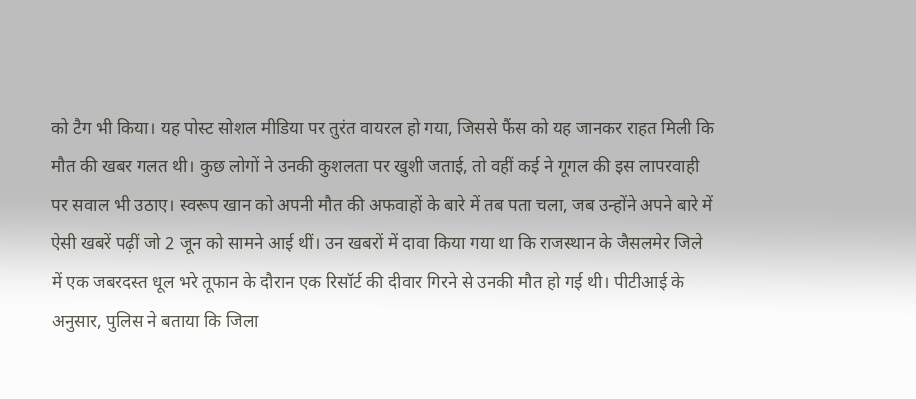को टैग भी किया। यह पोस्ट सोशल मीडिया पर तुरंत वायरल हो गया, जिससे फैंस को यह जानकर राहत मिली कि मौत की खबर गलत थी। कुछ लोगों ने उनकी कुशलता पर खुशी जताई, तो वहीं कई ने गूगल की इस लापरवाही पर सवाल भी उठाए। स्वरूप खान को अपनी मौत की अफवाहों के बारे में तब पता चला, जब उन्होंने अपने बारे में ऐसी खबरें पढ़ीं जो 2 जून को सामने आई थीं। उन खबरों में दावा किया गया था कि राजस्थान के जैसलमेर जिले में एक जबरदस्त धूल भरे तूफान के दौरान एक रिसॉर्ट की दीवार गिरने से उनकी मौत हो गई थी। पीटीआई के अनुसार, पुलिस ने बताया कि जिला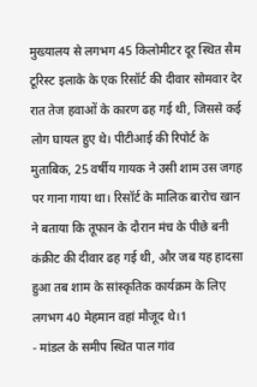मुख्यालय से लगभग 45 किलोमीटर दूर स्थित सैम टूरिस्ट इलाके के एक रिसॉर्ट की दीवार सोमवार देर रात तेज हवाओं के कारण ढह गई थी, जिससे कई लोग घायल हुए थे। पीटीआई की रिपोर्ट के मुताबिक, 25 वर्षीय गायक ने उसी शाम उस जगह पर गाना गाया था। रिसॉर्ट के मालिक बारोच खान ने बताया कि तूफान के दौरान मंच के पीछे बनी कंक्रीट की दीवार ढह गई थी, और जब यह हादसा हुआ तब शाम के सांस्कृतिक कार्यक्रम के लिए लगभग 40 मेहमान वहां मौजूद थे।1
- मांडल के समीप स्थित पाल गांव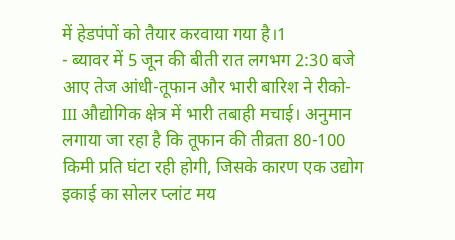में हेडपंपों को तैयार करवाया गया है।1
- ब्यावर में 5 जून की बीती रात लगभग 2:30 बजे आए तेज आंधी-तूफान और भारी बारिश ने रीको-III औद्योगिक क्षेत्र में भारी तबाही मचाई। अनुमान लगाया जा रहा है कि तूफान की तीव्रता 80-100 किमी प्रति घंटा रही होगी, जिसके कारण एक उद्योग इकाई का सोलर प्लांट मय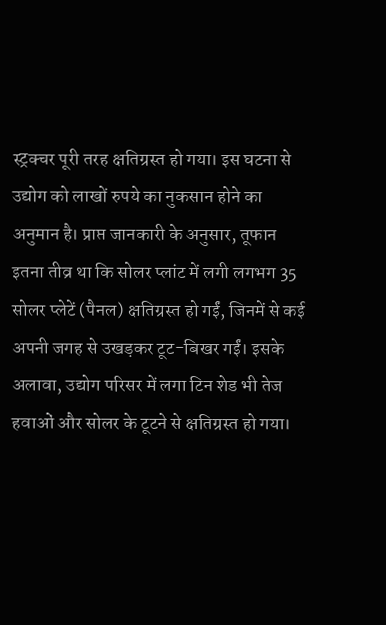स्ट्रक्चर पूरी तरह क्षतिग्रस्त हो गया। इस घटना से उद्योग को लाखों रुपये का नुकसान होने का अनुमान है। प्राप्त जानकारी के अनुसार, तूफान इतना तीव्र था कि सोलर प्लांट में लगी लगभग 35 सोलर प्लेटें (पैनल) क्षतिग्रस्त हो गईं, जिनमें से कई अपनी जगह से उखड़कर टूट-बिखर गईं। इसके अलावा, उद्योग परिसर में लगा टिन शेड भी तेज हवाओं और सोलर के टूटने से क्षतिग्रस्त हो गया।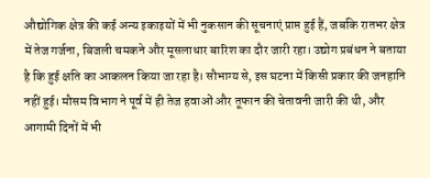औद्योगिक क्षेत्र की कई अन्य इकाइयों में भी नुकसान की सूचनाएं प्राप्त हुई हैं, जबकि रातभर क्षेत्र में तेज गर्जना, बिजली चमकने और मूसलाधार बारिश का दौर जारी रहा। उद्योग प्रबंधन ने बताया है कि हुई क्षति का आकलन किया जा रहा है। सौभाग्य से, इस घटना में किसी प्रकार की जनहानि नहीं हुई। मौसम विभाग ने पूर्व में ही तेज हवाओं और तूफान की चेतावनी जारी की थी, और आगामी दिनों में भी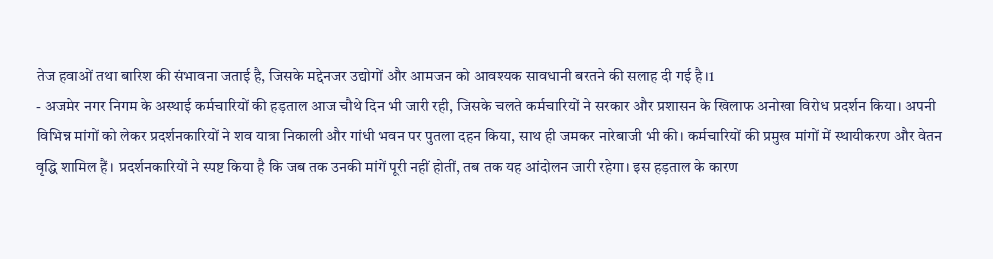तेज हवाओं तथा बारिश की संभावना जताई है, जिसके मद्देनजर उद्योगों और आमजन को आवश्यक सावधानी बरतने की सलाह दी गई है।1
- अजमेर नगर निगम के अस्थाई कर्मचारियों की हड़ताल आज चौथे दिन भी जारी रही, जिसके चलते कर्मचारियों ने सरकार और प्रशासन के खिलाफ अनोखा विरोध प्रदर्शन किया। अपनी विभिन्न मांगों को लेकर प्रदर्शनकारियों ने शव यात्रा निकाली और गांधी भवन पर पुतला दहन किया, साथ ही जमकर नारेबाजी भी की। कर्मचारियों की प्रमुख मांगों में स्थायीकरण और वेतन वृद्धि शामिल हैं। प्रदर्शनकारियों ने स्पष्ट किया है कि जब तक उनकी मांगें पूरी नहीं होतीं, तब तक यह आंदोलन जारी रहेगा। इस हड़ताल के कारण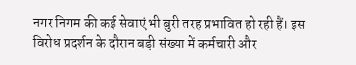नगर निगम की कई सेवाएं भी बुरी तरह प्रभावित हो रही हैं। इस विरोध प्रदर्शन के दौरान बड़ी संख्या में कर्मचारी और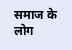समाज के लोग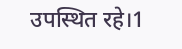उपस्थित रहे।1